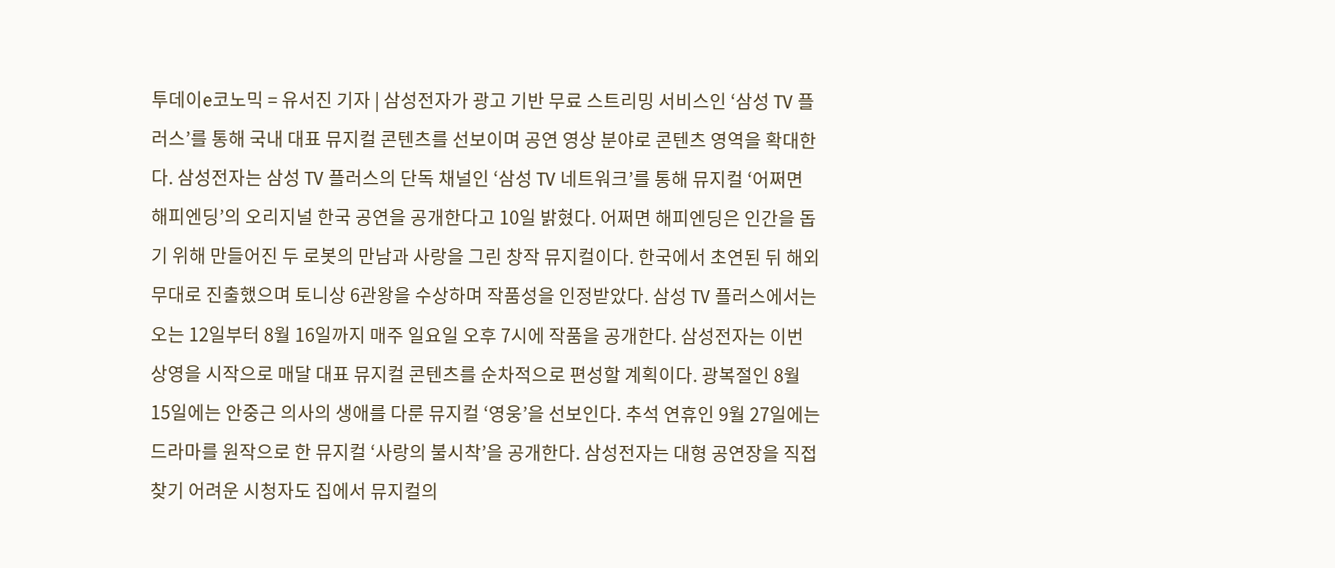투데이e코노믹 = 유서진 기자 | 삼성전자가 광고 기반 무료 스트리밍 서비스인 ‘삼성 TV 플러스’를 통해 국내 대표 뮤지컬 콘텐츠를 선보이며 공연 영상 분야로 콘텐츠 영역을 확대한다. 삼성전자는 삼성 TV 플러스의 단독 채널인 ‘삼성 TV 네트워크’를 통해 뮤지컬 ‘어쩌면 해피엔딩’의 오리지널 한국 공연을 공개한다고 10일 밝혔다. 어쩌면 해피엔딩은 인간을 돕기 위해 만들어진 두 로봇의 만남과 사랑을 그린 창작 뮤지컬이다. 한국에서 초연된 뒤 해외 무대로 진출했으며 토니상 6관왕을 수상하며 작품성을 인정받았다. 삼성 TV 플러스에서는 오는 12일부터 8월 16일까지 매주 일요일 오후 7시에 작품을 공개한다. 삼성전자는 이번 상영을 시작으로 매달 대표 뮤지컬 콘텐츠를 순차적으로 편성할 계획이다. 광복절인 8월 15일에는 안중근 의사의 생애를 다룬 뮤지컬 ‘영웅’을 선보인다. 추석 연휴인 9월 27일에는 드라마를 원작으로 한 뮤지컬 ‘사랑의 불시착’을 공개한다. 삼성전자는 대형 공연장을 직접 찾기 어려운 시청자도 집에서 뮤지컬의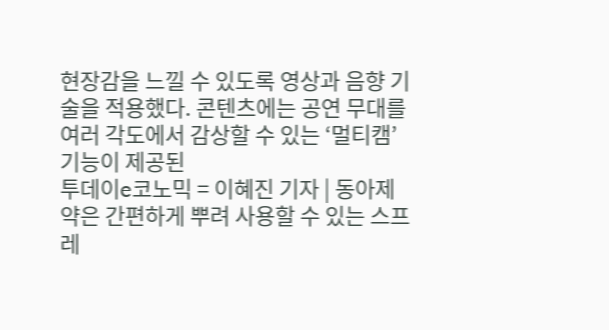현장감을 느낄 수 있도록 영상과 음향 기술을 적용했다. 콘텐츠에는 공연 무대를 여러 각도에서 감상할 수 있는 ‘멀티캠’ 기능이 제공된
투데이e코노믹 = 이혜진 기자 | 동아제약은 간편하게 뿌려 사용할 수 있는 스프레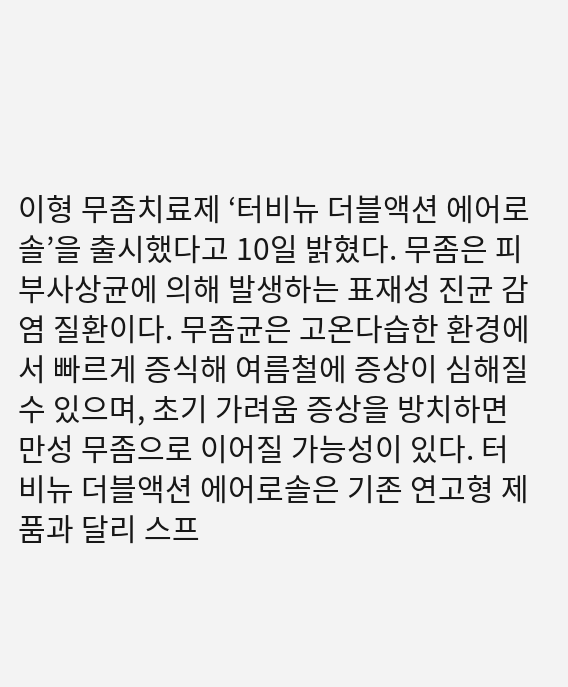이형 무좀치료제 ‘터비뉴 더블액션 에어로솔’을 출시했다고 10일 밝혔다. 무좀은 피부사상균에 의해 발생하는 표재성 진균 감염 질환이다. 무좀균은 고온다습한 환경에서 빠르게 증식해 여름철에 증상이 심해질 수 있으며, 초기 가려움 증상을 방치하면 만성 무좀으로 이어질 가능성이 있다. 터비뉴 더블액션 에어로솔은 기존 연고형 제품과 달리 스프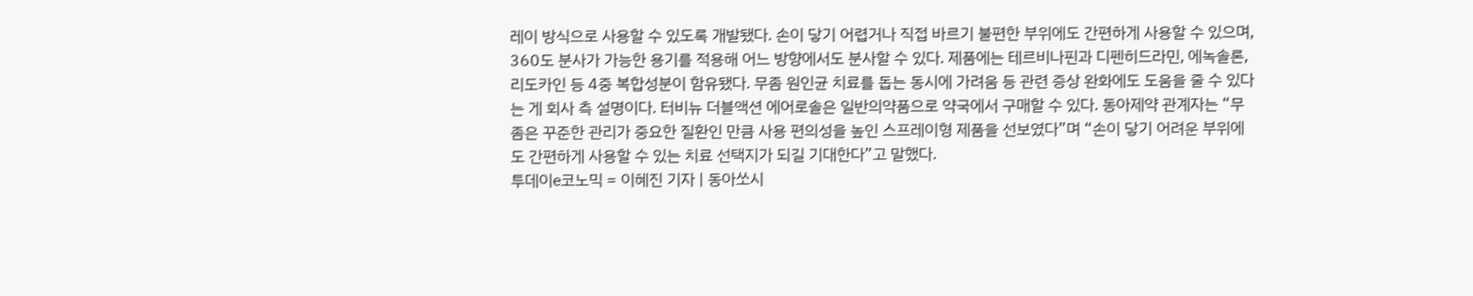레이 방식으로 사용할 수 있도록 개발됐다. 손이 닿기 어렵거나 직접 바르기 불편한 부위에도 간편하게 사용할 수 있으며, 360도 분사가 가능한 용기를 적용해 어느 방향에서도 분사할 수 있다. 제품에는 테르비나핀과 디펜히드라민, 에녹솔론, 리도카인 등 4중 복합성분이 함유됐다. 무좀 원인균 치료를 돕는 동시에 가려움 등 관련 증상 완화에도 도움을 줄 수 있다는 게 회사 측 설명이다. 터비뉴 더블액션 에어로솔은 일반의약품으로 약국에서 구매할 수 있다. 동아제약 관계자는 “무좀은 꾸준한 관리가 중요한 질환인 만큼 사용 편의성을 높인 스프레이형 제품을 선보였다”며 “손이 닿기 어려운 부위에도 간편하게 사용할 수 있는 치료 선택지가 되길 기대한다”고 말했다.
투데이e코노믹 = 이혜진 기자 | 동아쏘시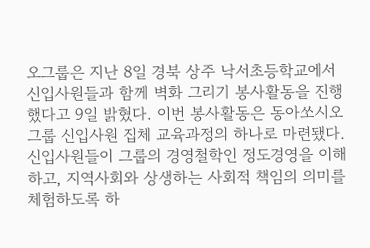오그룹은 지난 8일 경북 상주 낙서초등학교에서 신입사원들과 함께 벽화 그리기 봉사활동을 진행했다고 9일 밝혔다. 이번 봉사활동은 동아쏘시오그룹 신입사원 집체 교육과정의 하나로 마련됐다. 신입사원들이 그룹의 경영철학인 정도경영을 이해하고, 지역사회와 상생하는 사회적 책임의 의미를 체험하도록 하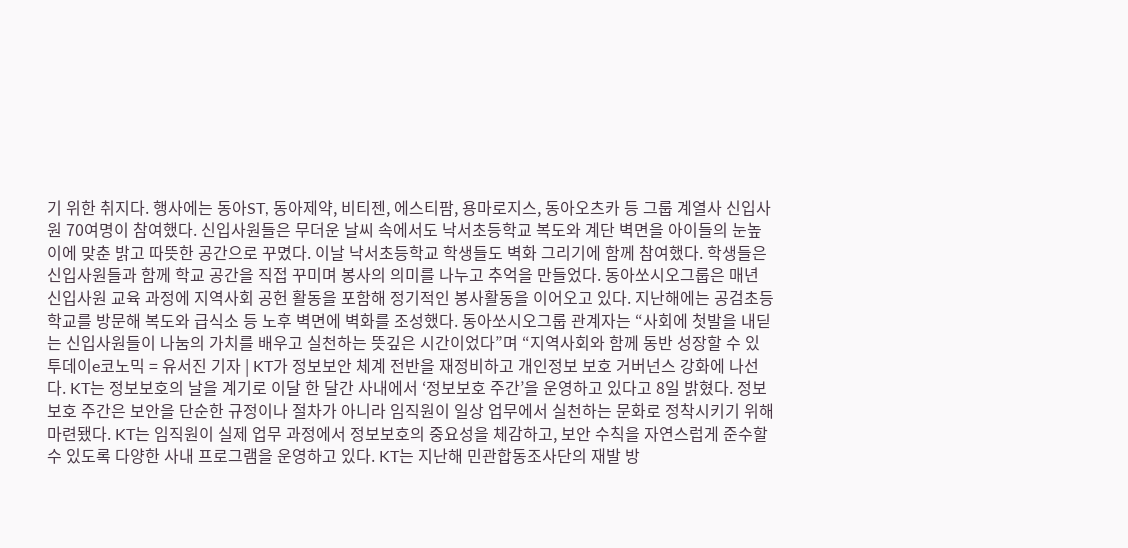기 위한 취지다. 행사에는 동아ST, 동아제약, 비티젠, 에스티팜, 용마로지스, 동아오츠카 등 그룹 계열사 신입사원 70여명이 참여했다. 신입사원들은 무더운 날씨 속에서도 낙서초등학교 복도와 계단 벽면을 아이들의 눈높이에 맞춘 밝고 따뜻한 공간으로 꾸몄다. 이날 낙서초등학교 학생들도 벽화 그리기에 함께 참여했다. 학생들은 신입사원들과 함께 학교 공간을 직접 꾸미며 봉사의 의미를 나누고 추억을 만들었다. 동아쏘시오그룹은 매년 신입사원 교육 과정에 지역사회 공헌 활동을 포함해 정기적인 봉사활동을 이어오고 있다. 지난해에는 공검초등학교를 방문해 복도와 급식소 등 노후 벽면에 벽화를 조성했다. 동아쏘시오그룹 관계자는 “사회에 첫발을 내딛는 신입사원들이 나눔의 가치를 배우고 실천하는 뜻깊은 시간이었다”며 “지역사회와 함께 동반 성장할 수 있
투데이e코노믹 = 유서진 기자 | KT가 정보보안 체계 전반을 재정비하고 개인정보 보호 거버넌스 강화에 나선다. KT는 정보보호의 날을 계기로 이달 한 달간 사내에서 ‘정보보호 주간’을 운영하고 있다고 8일 밝혔다. 정보보호 주간은 보안을 단순한 규정이나 절차가 아니라 임직원이 일상 업무에서 실천하는 문화로 정착시키기 위해 마련됐다. KT는 임직원이 실제 업무 과정에서 정보보호의 중요성을 체감하고, 보안 수칙을 자연스럽게 준수할 수 있도록 다양한 사내 프로그램을 운영하고 있다. KT는 지난해 민관합동조사단의 재발 방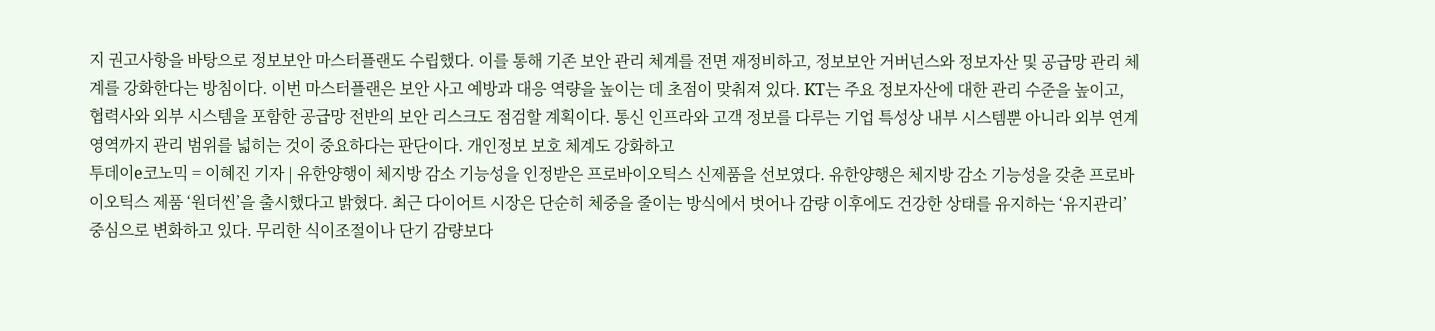지 권고사항을 바탕으로 정보보안 마스터플랜도 수립했다. 이를 통해 기존 보안 관리 체계를 전면 재정비하고, 정보보안 거버넌스와 정보자산 및 공급망 관리 체계를 강화한다는 방침이다. 이번 마스터플랜은 보안 사고 예방과 대응 역량을 높이는 데 초점이 맞춰져 있다. KT는 주요 정보자산에 대한 관리 수준을 높이고, 협력사와 외부 시스템을 포함한 공급망 전반의 보안 리스크도 점검할 계획이다. 통신 인프라와 고객 정보를 다루는 기업 특성상 내부 시스템뿐 아니라 외부 연계 영역까지 관리 범위를 넓히는 것이 중요하다는 판단이다. 개인정보 보호 체계도 강화하고
투데이e코노믹 = 이혜진 기자 | 유한양행이 체지방 감소 기능성을 인정받은 프로바이오틱스 신제품을 선보였다. 유한양행은 체지방 감소 기능성을 갖춘 프로바이오틱스 제품 ‘원더씬’을 출시했다고 밝혔다. 최근 다이어트 시장은 단순히 체중을 줄이는 방식에서 벗어나 감량 이후에도 건강한 상태를 유지하는 ‘유지관리’ 중심으로 변화하고 있다. 무리한 식이조절이나 단기 감량보다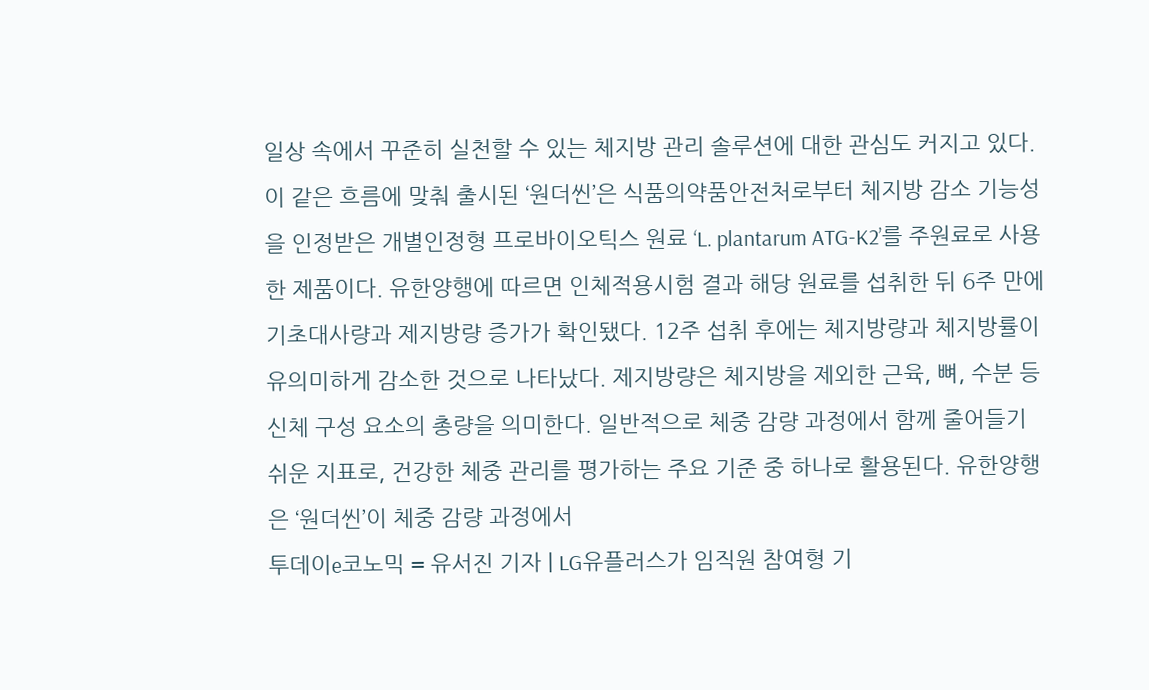일상 속에서 꾸준히 실천할 수 있는 체지방 관리 솔루션에 대한 관심도 커지고 있다. 이 같은 흐름에 맞춰 출시된 ‘원더씬’은 식품의약품안전처로부터 체지방 감소 기능성을 인정받은 개별인정형 프로바이오틱스 원료 ‘L. plantarum ATG-K2’를 주원료로 사용한 제품이다. 유한양행에 따르면 인체적용시험 결과 해당 원료를 섭취한 뒤 6주 만에 기초대사량과 제지방량 증가가 확인됐다. 12주 섭취 후에는 체지방량과 체지방률이 유의미하게 감소한 것으로 나타났다. 제지방량은 체지방을 제외한 근육, 뼈, 수분 등 신체 구성 요소의 총량을 의미한다. 일반적으로 체중 감량 과정에서 함께 줄어들기 쉬운 지표로, 건강한 체중 관리를 평가하는 주요 기준 중 하나로 활용된다. 유한양행은 ‘원더씬’이 체중 감량 과정에서
투데이e코노믹 = 유서진 기자 | LG유플러스가 임직원 참여형 기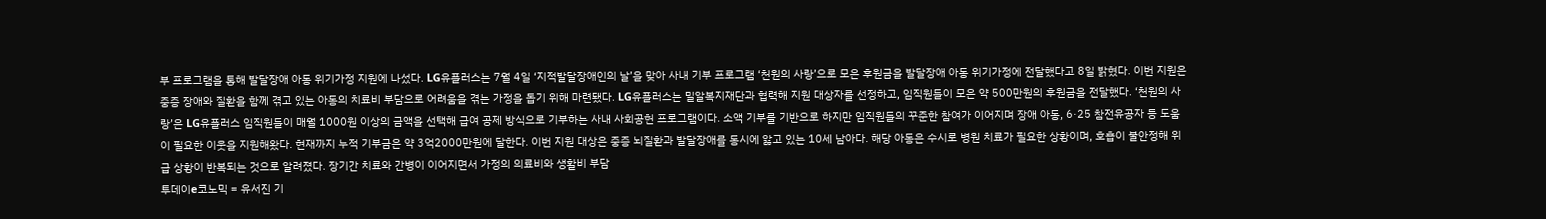부 프로그램을 통해 발달장애 아동 위기가정 지원에 나섰다. LG유플러스는 7월 4일 ‘지적발달장애인의 날’을 맞아 사내 기부 프로그램 ‘천원의 사랑’으로 모은 후원금을 발달장애 아동 위기가정에 전달했다고 8일 밝혔다. 이번 지원은 중증 장애와 질환을 함께 겪고 있는 아동의 치료비 부담으로 어려움을 겪는 가정을 돕기 위해 마련됐다. LG유플러스는 밀알복지재단과 협력해 지원 대상자를 선정하고, 임직원들이 모은 약 500만원의 후원금을 전달했다. ‘천원의 사랑’은 LG유플러스 임직원들이 매월 1000원 이상의 금액을 선택해 급여 공제 방식으로 기부하는 사내 사회공헌 프로그램이다. 소액 기부를 기반으로 하지만 임직원들의 꾸준한 참여가 이어지며 장애 아동, 6·25 참전유공자 등 도움이 필요한 이웃을 지원해왔다. 현재까지 누적 기부금은 약 3억2000만원에 달한다. 이번 지원 대상은 중증 뇌질환과 발달장애를 동시에 앓고 있는 10세 남아다. 해당 아동은 수시로 병원 치료가 필요한 상황이며, 호흡이 불안정해 위급 상황이 반복되는 것으로 알려졌다. 장기간 치료와 간병이 이어지면서 가정의 의료비와 생활비 부담
투데이e코노믹 = 유서진 기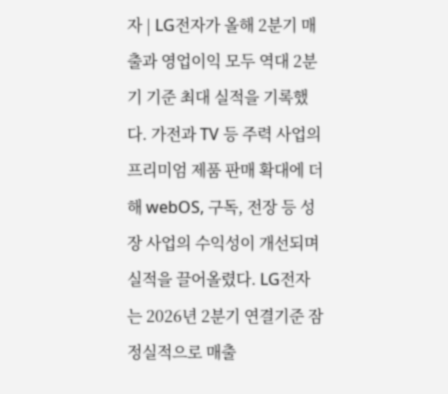자 | LG전자가 올해 2분기 매출과 영업이익 모두 역대 2분기 기준 최대 실적을 기록했다. 가전과 TV 등 주력 사업의 프리미엄 제품 판매 확대에 더해 webOS, 구독, 전장 등 성장 사업의 수익성이 개선되며 실적을 끌어올렸다. LG전자는 2026년 2분기 연결기준 잠정실적으로 매출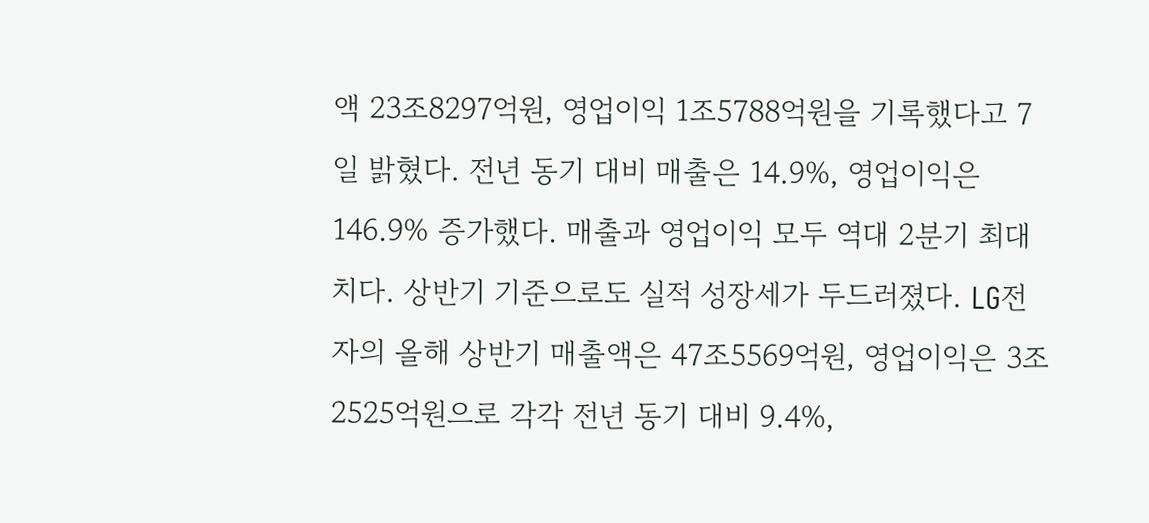액 23조8297억원, 영업이익 1조5788억원을 기록했다고 7일 밝혔다. 전년 동기 대비 매출은 14.9%, 영업이익은 146.9% 증가했다. 매출과 영업이익 모두 역대 2분기 최대치다. 상반기 기준으로도 실적 성장세가 두드러졌다. LG전자의 올해 상반기 매출액은 47조5569억원, 영업이익은 3조2525억원으로 각각 전년 동기 대비 9.4%,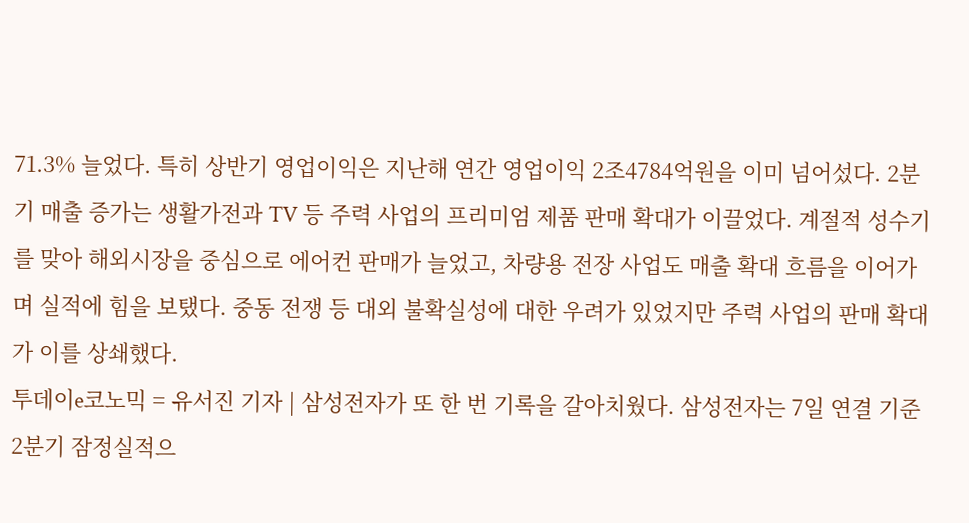71.3% 늘었다. 특히 상반기 영업이익은 지난해 연간 영업이익 2조4784억원을 이미 넘어섰다. 2분기 매출 증가는 생활가전과 TV 등 주력 사업의 프리미엄 제품 판매 확대가 이끌었다. 계절적 성수기를 맞아 해외시장을 중심으로 에어컨 판매가 늘었고, 차량용 전장 사업도 매출 확대 흐름을 이어가며 실적에 힘을 보탰다. 중동 전쟁 등 대외 불확실성에 대한 우려가 있었지만 주력 사업의 판매 확대가 이를 상쇄했다.
투데이e코노믹 = 유서진 기자 | 삼성전자가 또 한 번 기록을 갈아치웠다. 삼성전자는 7일 연결 기준 2분기 잠정실적으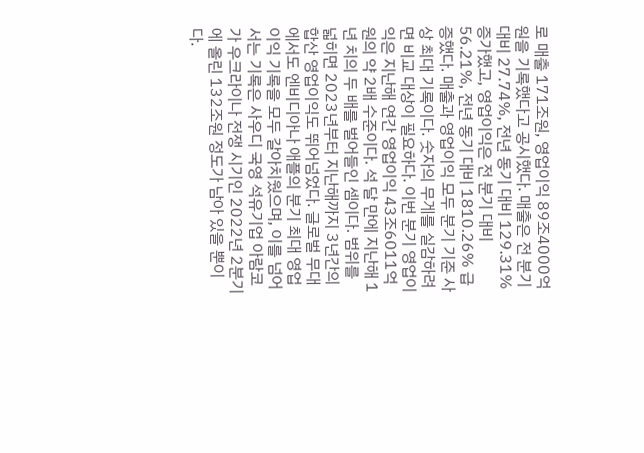로 매출 171조원, 영업이익 89조4000억원을 기록했다고 공시했다. 매출은 전 분기 대비 27.74%, 전년 동기 대비 129.31% 증가했고, 영업이익은 전 분기 대비 56.21%, 전년 동기 대비 1810.26% 급증했다. 매출과 영업이익 모두 분기 기준 사상 최대 기록이다. 숫자의 무게를 실감하려면 비교 대상이 필요하다. 이번 분기 영업이익은 지난해 연간 영업이익 43조6011억원의 약 2배 수준이다. 석 달 만에 지난해 1년 치의 두 배를 벌어들인 셈이다. 범위를 넓히면 2023년부터 지난해까지 3년간의 합산 영업이익도 뛰어넘었다. 글로벌 무대에서도 엔비디아나 애플의 분기 최대 영업이익 기록을 모두 갈아치웠으며, 이를 넘어서는 기록은 사우디 국영 석유기업 아람코가 우크라이나 전쟁 시기인 2022년 2분기에 올린 132조원 정도가 남아 있을 뿐이다.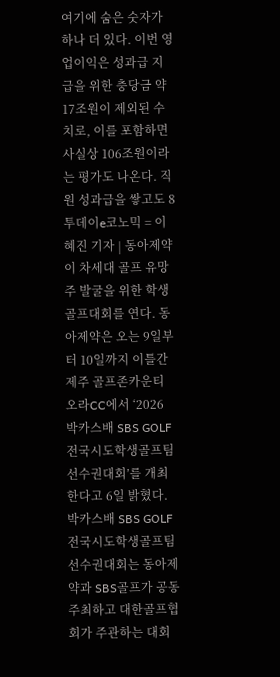여기에 숨은 숫자가 하나 더 있다. 이번 영업이익은 성과급 지급을 위한 충당금 약 17조원이 제외된 수치로, 이를 포함하면 사실상 106조원이라는 평가도 나온다. 직원 성과급을 쌓고도 8
투데이e코노믹 = 이혜진 기자 | 동아제약이 차세대 골프 유망주 발굴을 위한 학생골프대회를 연다. 동아제약은 오는 9일부터 10일까지 이틀간 제주 골프존카운티 오라CC에서 ‘2026 박카스배 SBS GOLF 전국시도학생골프팀 선수권대회’를 개최한다고 6일 밝혔다. 박카스배 SBS GOLF 전국시도학생골프팀 선수권대회는 동아제약과 SBS골프가 공동 주최하고 대한골프협회가 주관하는 대회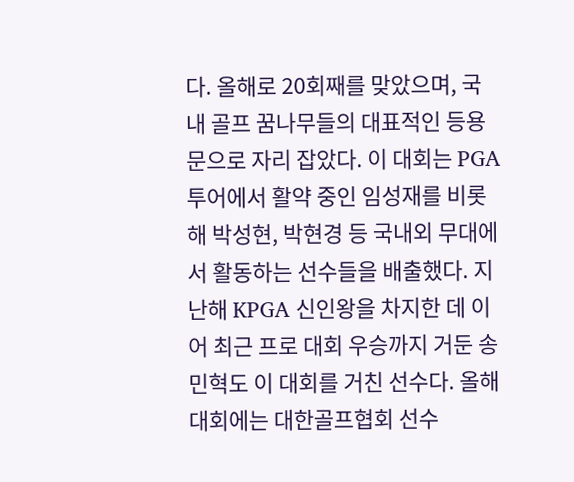다. 올해로 20회째를 맞았으며, 국내 골프 꿈나무들의 대표적인 등용문으로 자리 잡았다. 이 대회는 PGA 투어에서 활약 중인 임성재를 비롯해 박성현, 박현경 등 국내외 무대에서 활동하는 선수들을 배출했다. 지난해 KPGA 신인왕을 차지한 데 이어 최근 프로 대회 우승까지 거둔 송민혁도 이 대회를 거친 선수다. 올해 대회에는 대한골프협회 선수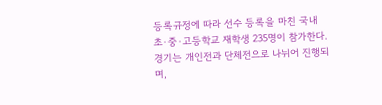등록규정에 따라 선수 등록을 마친 국내 초·중·고등학교 재학생 235명이 참가한다. 경기는 개인전과 단체전으로 나뉘어 진행되며,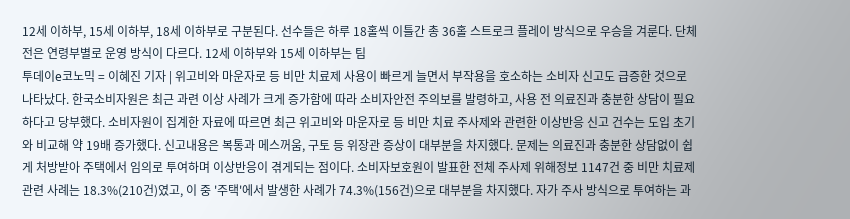12세 이하부, 15세 이하부, 18세 이하부로 구분된다. 선수들은 하루 18홀씩 이틀간 총 36홀 스트로크 플레이 방식으로 우승을 겨룬다. 단체전은 연령부별로 운영 방식이 다르다. 12세 이하부와 15세 이하부는 팀
투데이e코노믹 = 이혜진 기자 | 위고비와 마운자로 등 비만 치료제 사용이 빠르게 늘면서 부작용을 호소하는 소비자 신고도 급증한 것으로 나타났다. 한국소비자원은 최근 과련 이상 사례가 크게 증가함에 따라 소비자안전 주의보를 발령하고, 사용 전 의료진과 충분한 상담이 필요하다고 당부했다. 소비자원이 집계한 자료에 따르면 최근 위고비와 마운자로 등 비만 치료 주사제와 관련한 이상반응 신고 건수는 도입 초기와 비교해 약 19배 증가했다. 신고내용은 복통과 메스꺼움, 구토 등 위장관 증상이 대부분을 차지했다. 문제는 의료진과 충분한 상담없이 쉽게 처방받아 주택에서 임의로 투여하며 이상반응이 겪게되는 점이다. 소비자보호원이 발표한 전체 주사제 위해정보 1147건 중 비만 치료제 관련 사례는 18.3%(210건)였고, 이 중 '주택'에서 발생한 사례가 74.3%(156건)으로 대부분을 차지했다. 자가 주사 방식으로 투여하는 과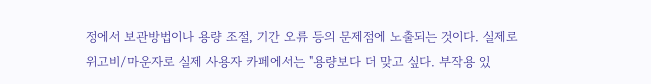정에서 보관방법이나 용량 조절, 기간 오류 등의 문제점에 노출되는 것이다. 실제로 위고비/마운자로 실제 사용자 카페에서는 "용량보다 더 맞고 싶다. 부작용 있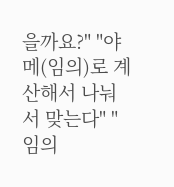을까요?" "야메(임의)로 계산해서 나눠서 맞는다" "임의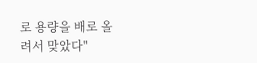로 용량을 배로 올려서 맞았다"